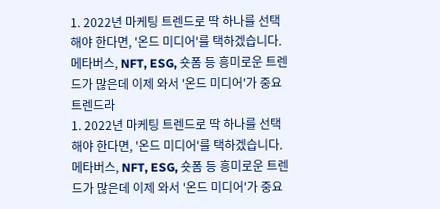1. 2022년 마케팅 트렌드로 딱 하나를 선택해야 한다면, '온드 미디어'를 택하겠습니다. 메타버스, NFT, ESG, 숏폼 등 흥미로운 트렌드가 많은데 이제 와서 '온드 미디어'가 중요 트렌드라
1. 2022년 마케팅 트렌드로 딱 하나를 선택해야 한다면, '온드 미디어'를 택하겠습니다. 메타버스, NFT, ESG, 숏폼 등 흥미로운 트렌드가 많은데 이제 와서 '온드 미디어'가 중요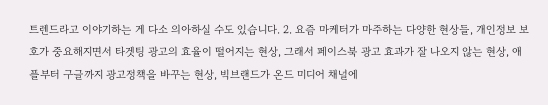트렌드라고 이야기하는 게 다소 의아하실 수도 있습니다. 2. 요즘 마케터가 마주하는 다양한 현상들, 개인정보 보호가 중요해지면서 타겟팅 광고의 효율이 떨어지는 현상, 그래서 페이스북 광고 효과가 잘 나오지 않는 현상, 애플부터 구글까지 광고정책을 바꾸는 현상, 빅브랜드가 온드 미디어 채널에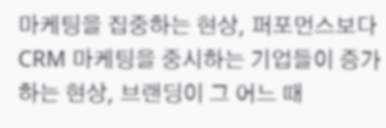마케팅을 집중하는 현상, 퍼포먼스보다 CRM 마케팅을 중시하는 기업들이 증가하는 현상, 브랜딩이 그 어느 때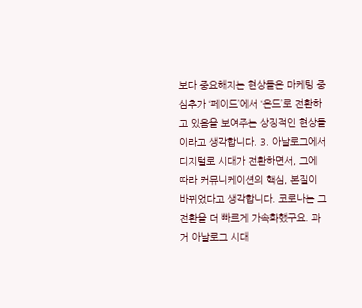보다 중요해지는 현상들은 마케팅 중심추가 ‘페이드’에서 ‘온드’로 전환하고 있음을 보여주는 상징적인 현상들이라고 생각합니다. 3. 아날로그에서 디지털로 시대가 전환하면서, 그에 따라 커뮤니케이션의 핵심, 본질이 바뀌었다고 생각합니다. 코로나는 그 전환을 더 빠르게 가속화했구요. 과거 아날로그 시대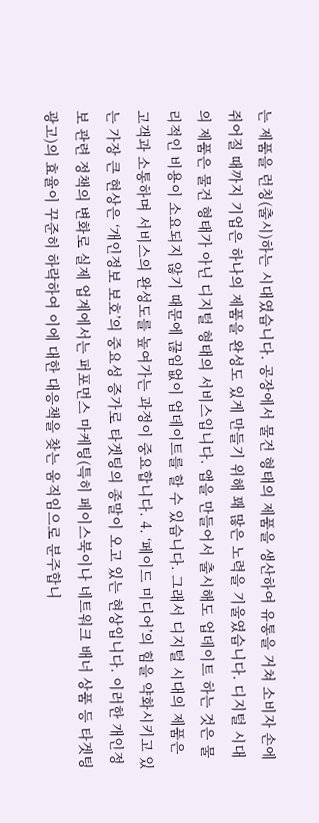는 제품을 런칭(출시)하는 시대였습니다. 공장에서 물건 형태의 제품을 생산하여 유통을 거쳐 소비자 손에 쥐어질 때까지 기업은 하나의 제품을 완성도 있게 만들기 위해 꽤 많은 노력을 기울였습니다. 디지털 시대의 제품은 물건 형태가 아닌 디지털 형태의 서비스입니다. 앱을 만들어서 출시해도 업데이트 하는 것은 물리적인 비용이 소요되지 않기 때문에 끊임없이 업데이트를 할 수 있습니다. 그래서 디지털 시대의 제품은 고객과 소통하며 서비스의 완성도를 높여가는 과정이 중요합니다. 4. ‘페이드 미디어’의 힘을 약화시키고 있는 가장 큰 현상은 ‘개인정보 보호’의 중요성 증가로 타겟팅의 종말이 오고 있는 현상입니다. 이러한 개인정보 관련 정책의 변화로 실제 업계에서는 퍼포먼스 마케팅(특히 페이스북이나 네트워크 배너 상품 등 타겟팅 광고)의 효율이 꾸준히 하락하여 이에 대한 대응책을 찾는 움직임으로 분주합니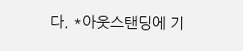다. *아웃스탠딩에 기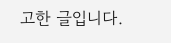고한 글입니다.